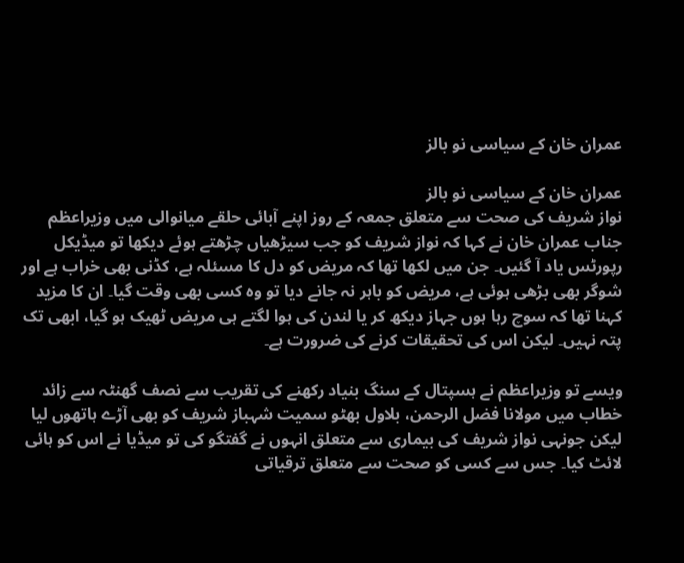عمران خان کے سیاسی نو بالز

عمران خان کے سیاسی نو بالز
نواز شریف کی صحت سے متعلق جمعہ کے روز اپنے آبائی حلقے میانوالی میں وزیراعظم جناب عمران خان نے کہا کہ نواز شریف کو جب سیڑھیاں چڑھتے ہوئے دیکھا تو میڈیکل رپورٹس یاد آ گئیں۔ جن میں لکھا تھا کہ مریض کو دل کا مسئلہ ہے، کڈنی بھی خراب ہے اور شوگر بھی بڑھی ہوئی ہے، مریض کو باہر نہ جانے دیا تو وہ کسی بھی وقت گیا۔ ان کا مزید کہنا تھا کہ سوچ رہا ہوں جہاز دیکھ کر یا لندن کی ہوا لگتے ہی مریض ٹھیک ہو گیا، ابھی تک پتہ نہیں۔ لیکن اس کی تحقیقات کرنے کی ضرورت ہے۔

ویسے تو وزیراعظم نے ہسپتال کے سنگ بنیاد رکھنے کی تقریب سے نصف گھنٹہ سے زائد خطاب میں مولانا فضل الرحمن، بلاول بھٹو سمیت شہباز شریف کو بھی آڑے ہاتھوں لیا لیکن جونہی نواز شریف کی بیماری سے متعلق انہوں نے گفتگو کی تو میڈیا نے اس کو ہائی لائٹ کیا۔ جس سے کسی کو صحت سے متعلق ترقیاتی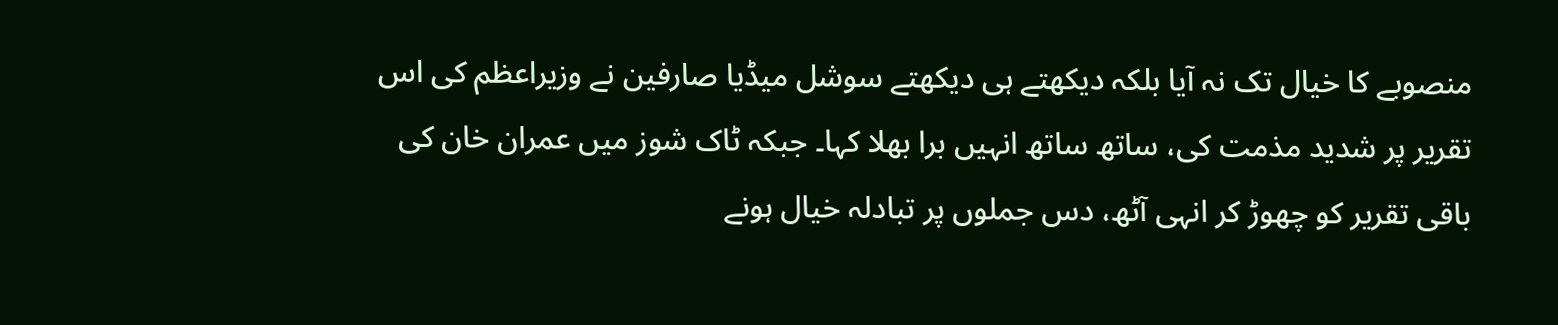منصوبے کا خیال تک نہ آیا بلکہ دیکھتے ہی دیکھتے سوشل میڈیا صارفین نے وزیراعظم کی اس تقریر پر شدید مذمت کی، ساتھ ساتھ انہیں برا بھلا کہا۔ جبکہ ٹاک شوز میں عمران خان کی باقی تقریر کو چھوڑ کر انہی آٹھ، دس جملوں پر تبادلہ خیال ہونے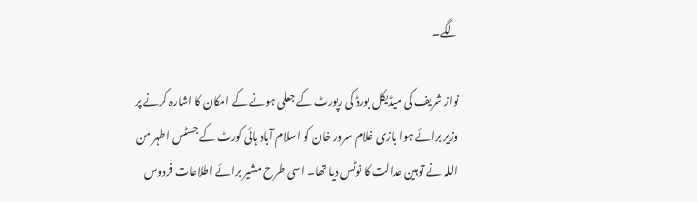لگے۔

نواز شریف کی میڈیکل بورڈ کی رپورٹ کے جعلی ہونے کے امکان کا اشارہ کرنے پر وزیر برائے ہوا بازی غلام سرور خان کو اسلام آباد ہائی کورٹ کے جسٹس اطہر من اللہ نے توہین عدالت کا نوٹس دیا تھا۔ اسی طرح مشیر برائے اطلاعات فردوس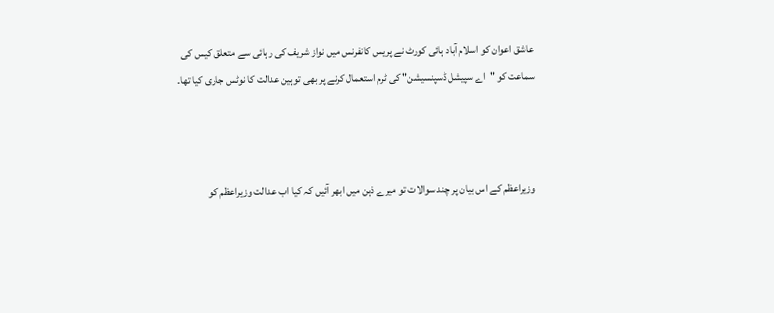عاشق اعوان کو اسلام آباد ہائی کورٹ نے پریس کانفرنس میں نواز شریف کی رہائی سے متعلق کیس کی سماعت کو "اے سپیشل ڈسپنسیشن" کی ٹرم استعمال کرنے پر بھی توہین عدالت کا نوٹس جاری کیا تھا۔



وزیراعظم کے اس بیان پر چند سوالات تو میرے ذہن میں ابھر آئیں کہ کیا اب عدالت وزیراعظم کو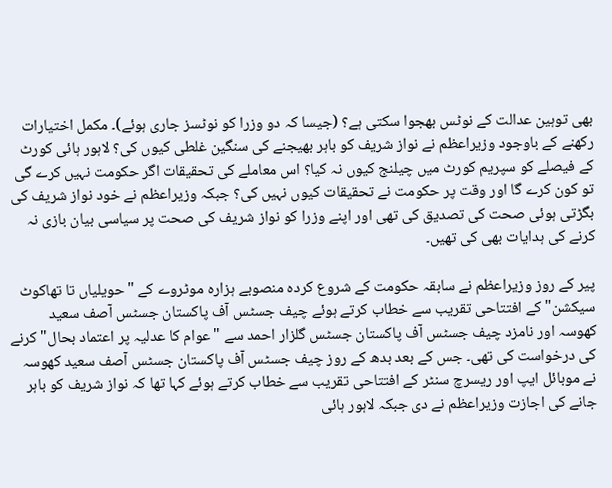بھی توہین عدالت کے نوٹس بھجوا سکتی ہے؟ (جیسا کہ دو وزرا کو نوٹسز جاری ہوئے)۔ مکمل اختیارات رکھنے کے باوجود وزیراعظم نے نواز شریف کو باہر بھیجنے کی سنگین غلطی کیوں کی؟ لاہور ہائی کورٹ کے فیصلے کو سپریم کورٹ میں چیلنج کیوں نہ کیا؟ اس معاملے کی تحقیقات اگر حکومت نہیں کرے گی تو کون کرے گا اور وقت پر حکومت نے تحقیقات کیوں نہیں کی؟ جبکہ وزیراعظم نے خود نواز شریف کی بگڑتی ہوئی صحت کی تصدیق کی تھی اور اپنے وزرا کو نواز شریف کی صحت پر سیاسی بیان بازی نہ کرنے کی ہدایات بھی کی تھیں۔

پیر کے روز وزیراعظم نے سابقہ حکومت کے شروع کردہ منصوبے ہزارہ موٹروے کے "حویلیاں تا تھاکوٹ سیکشن" کے افتتاحی تقریب سے خطاب کرتے ہوئے چیف جسٹس آف پاکستان جسٹس آصف سعید کھوسہ اور نامزد چیف جسٹس آف پاکستان جسٹس گلزار احمد سے "عوام کا عدلیہ پر اعتماد بحال" کرنے کی درخواست کی تھی۔ جس کے بعد بدھ کے روز چیف جسٹس آف پاکستان جسٹس آصف سعید کھوسہ نے موبائل ایپ اور ریسرچ سنٹر کے افتتاحی تقریب سے خطاب کرتے ہوئے کہا تھا کہ نواز شریف کو باہر جانے کی اجازت وزیراعظم نے دی جبکہ لاہور ہائی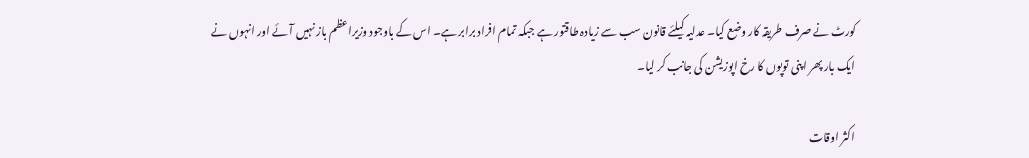کورٹ نے صرف طریقہ کار وضع کیا۔ عدلیہ کیلئے قانون سب سے زیادہ طاقتور ہے جبکہ تمام افراد برابر ہے۔ اس کے باوجود وزیراعظم باز نہیں آئے اور انہوں نے ایک بار پھر اپنی توپوں کا رخ اپوزیشن کی جانب کر لیا۔

اکثر اوقات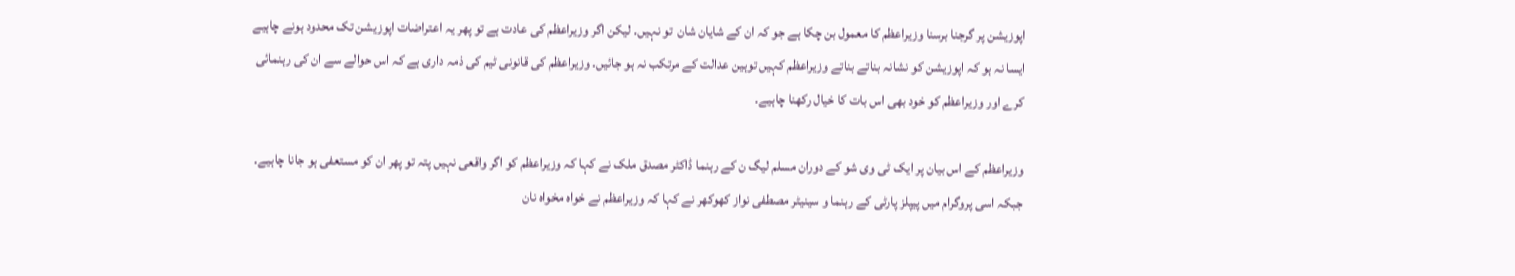اپوزیشن پر گرجنا برسنا وزیراعظم کا معمول بن چکا ہے جو کہ ان کے شایان شان  تو نہیں۔ لیکن اگر وزیراعظم کی عادت ہے تو پھر یہ اعتراضات اپوزیشن تک محدود ہونے چاہیے ایسا نہ ہو کہ اپوزیشن کو نشانہ بناتے بناتے وزیراعظم کہیں توہین عدالت کے مرتکب نہ ہو جائیں۔ وزیراعظم کی قانونی ٹیم کی ذمہ داری ہے کہ اس حوالے سے ان کی رہنمائی کرے اور وزیراعظم کو خود بھی اس بات کا خیال رکھنا چاہیے۔

وزیراعظم کے اس بیان پر ایک ٹی وی شو کے دوران مسلم لیگ ن کے رہنما ڈاکٹر مصدق ملک نے کہا کہ وزیراعظم کو اگر واقعی نہیں پتہ تو پھر ان کو مستعفی ہو جانا چاہیے۔ جبکہ اسی پروگرام میں پیپلز پارٹی کے رہنما و سینیٹر مصطفی نواز کھوکھر نے کہا کہ وزیراعظم نے خواہ مخواہ نان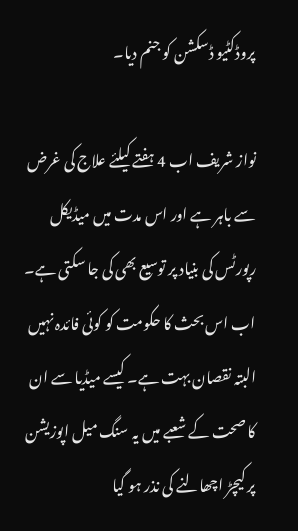پروڈکٹیو ڈسکشن کو جنم دیا۔

نواز شریف اب 4 ہفتے کیلئے علاج کی غرض سے باہر ہے اور اس مدت میں میڈیکل رپورٹس کی بنیاد پر توسیع بھی کی جا سکتی ہے۔ اب اس بحث کا حکومت کو کوئی فائدہ نہیں البتہ نقصان بہت ہے۔ کیسے میڈیا سے ان کا صحت کے شعبے میں یہ سنگ میل اپوزیشن پر کیچڑ اچھالنے کی نذر ہو گیا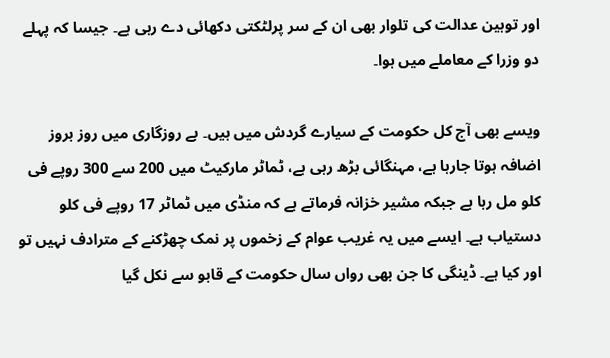اور توہین عدالت کی تلوار بھی ان کے سر پرلٹکتی دکھائی دے رہی ہے۔ جیسا کہ پہلے دو وزرا کے معاملے میں ہوا۔

ویسے بھی آج کل حکومت کے سیارے گردش میں ہیں۔ بے روزگاری میں روز بروز اضافہ ہوتا جارہا ہے، مہنگائی بڑھ رہی ہے، ٹماٹر مارکیٹ میں 200 سے 300 روپے فی کلو مل رہا ہے جبکہ مشیر خزانہ فرماتے ہے کہ منڈی میں ٹماٹر 17 روپے فی کلو دستیاب ہے۔ ایسے میں یہ غریب عوام کے زخموں پر نمک چھڑکنے کے مترادف نہیں تو اور کیا ہے۔ ڈینگی کا جن بھی رواں سال حکومت کے قابو سے نکل گیا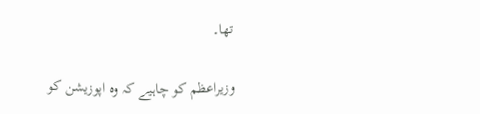تھا۔

وزیراعظم کو چاہیے کہ وہ اپوزیشن کو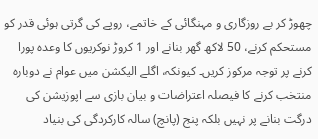چھوڑ کر بے روزگاری و مہنگائی کے خاتمے، روپے کی گرتی ہوئی قدر کو مستحکم کرنے، 50 لاکھ گھر بنانے اور 1 کروڑ نوکریوں کا وعدہ پورا کرنے پر توجہ مرکوز کریں۔ کیونکہ، اگلے الیکشن میں عوام نے دوبارہ منتخب کرنے کا فیصلہ اعتراضات و بیان بازی سے اپوزیشن کی درگت بنانے پر نہیں بلکہ پنج (پانچ) سالہ کارکردگی کی بنیاد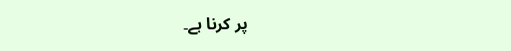پر کرنا ہے۔